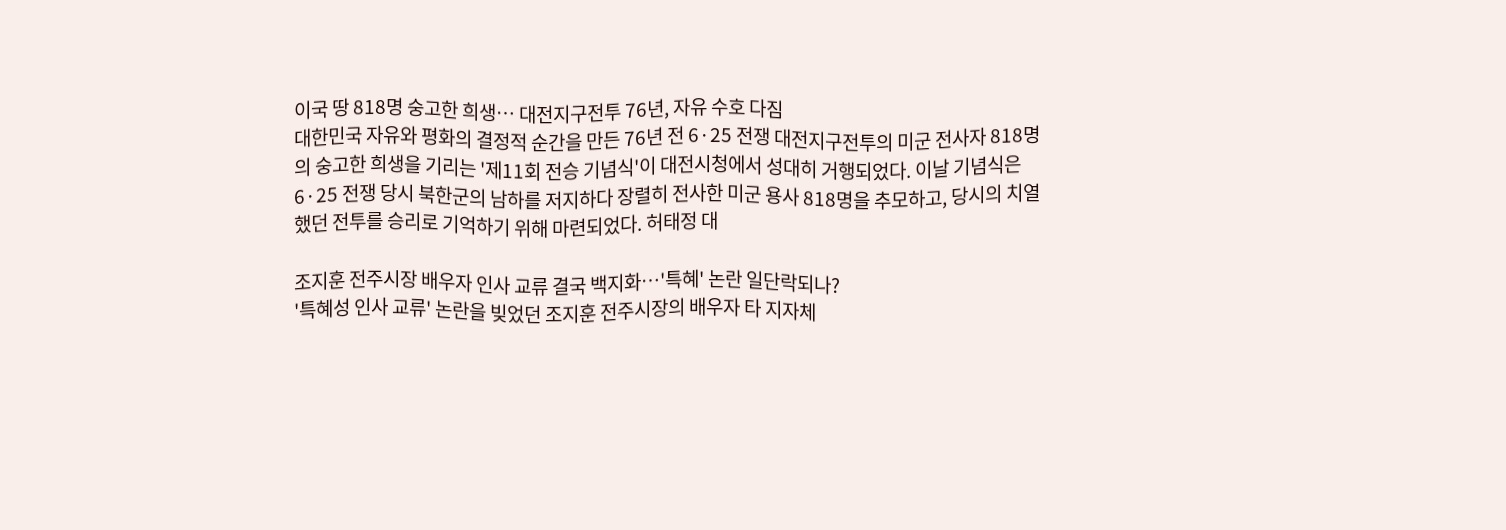이국 땅 818명 숭고한 희생… 대전지구전투 76년, 자유 수호 다짐
대한민국 자유와 평화의 결정적 순간을 만든 76년 전 6·25 전쟁 대전지구전투의 미군 전사자 818명의 숭고한 희생을 기리는 '제11회 전승 기념식'이 대전시청에서 성대히 거행되었다. 이날 기념식은 6·25 전쟁 당시 북한군의 남하를 저지하다 장렬히 전사한 미군 용사 818명을 추모하고, 당시의 치열했던 전투를 승리로 기억하기 위해 마련되었다. 허태정 대

조지훈 전주시장 배우자 인사 교류 결국 백지화…'특혜' 논란 일단락되나?
'특혜성 인사 교류' 논란을 빚었던 조지훈 전주시장의 배우자 타 지자체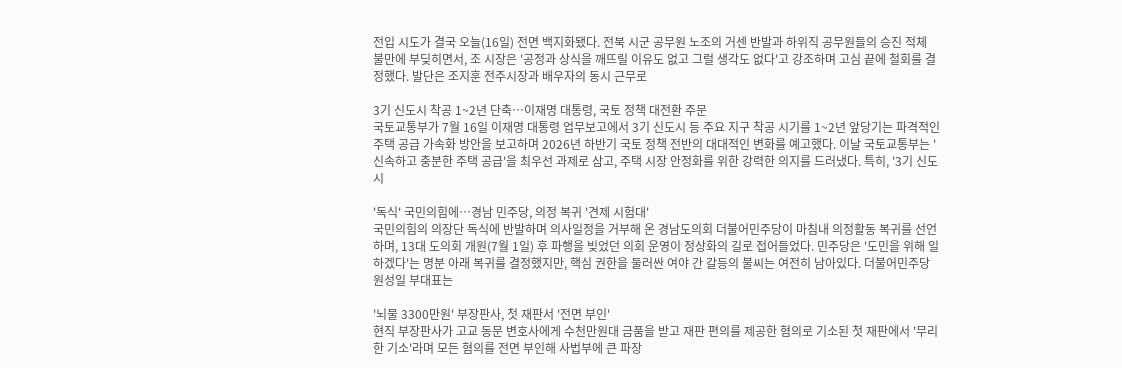전입 시도가 결국 오늘(16일) 전면 백지화됐다. 전북 시군 공무원 노조의 거센 반발과 하위직 공무원들의 승진 적체 불만에 부딪히면서, 조 시장은 '공정과 상식을 깨뜨릴 이유도 없고 그럴 생각도 없다'고 강조하며 고심 끝에 철회를 결정했다. 발단은 조지훈 전주시장과 배우자의 동시 근무로

3기 신도시 착공 1~2년 단축…이재명 대통령, 국토 정책 대전환 주문
국토교통부가 7월 16일 이재명 대통령 업무보고에서 3기 신도시 등 주요 지구 착공 시기를 1~2년 앞당기는 파격적인 주택 공급 가속화 방안을 보고하며 2026년 하반기 국토 정책 전반의 대대적인 변화를 예고했다. 이날 국토교통부는 '신속하고 충분한 주택 공급'을 최우선 과제로 삼고, 주택 시장 안정화를 위한 강력한 의지를 드러냈다. 특히, '3기 신도시

'독식' 국민의힘에…경남 민주당, 의정 복귀 '견제 시험대'
국민의힘의 의장단 독식에 반발하며 의사일정을 거부해 온 경남도의회 더불어민주당이 마침내 의정활동 복귀를 선언하며, 13대 도의회 개원(7월 1일) 후 파행을 빚었던 의회 운영이 정상화의 길로 접어들었다. 민주당은 '도민을 위해 일하겠다'는 명분 아래 복귀를 결정했지만, 핵심 권한을 둘러싼 여야 간 갈등의 불씨는 여전히 남아있다. 더불어민주당 원성일 부대표는

'뇌물 3300만원' 부장판사, 첫 재판서 '전면 부인'
현직 부장판사가 고교 동문 변호사에게 수천만원대 금품을 받고 재판 편의를 제공한 혐의로 기소된 첫 재판에서 '무리한 기소'라며 모든 혐의를 전면 부인해 사법부에 큰 파장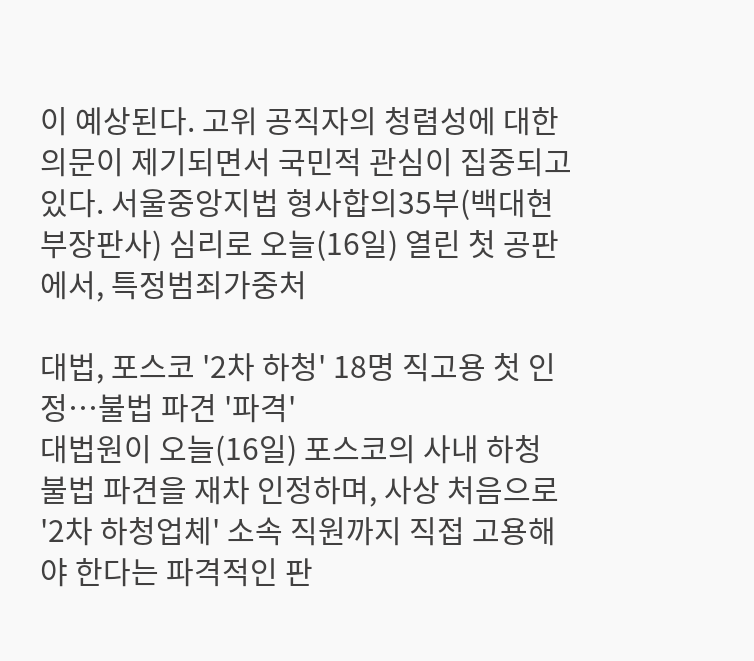이 예상된다. 고위 공직자의 청렴성에 대한 의문이 제기되면서 국민적 관심이 집중되고 있다. 서울중앙지법 형사합의35부(백대현 부장판사) 심리로 오늘(16일) 열린 첫 공판에서, 특정범죄가중처

대법, 포스코 '2차 하청' 18명 직고용 첫 인정…불법 파견 '파격'
대법원이 오늘(16일) 포스코의 사내 하청 불법 파견을 재차 인정하며, 사상 처음으로 '2차 하청업체' 소속 직원까지 직접 고용해야 한다는 파격적인 판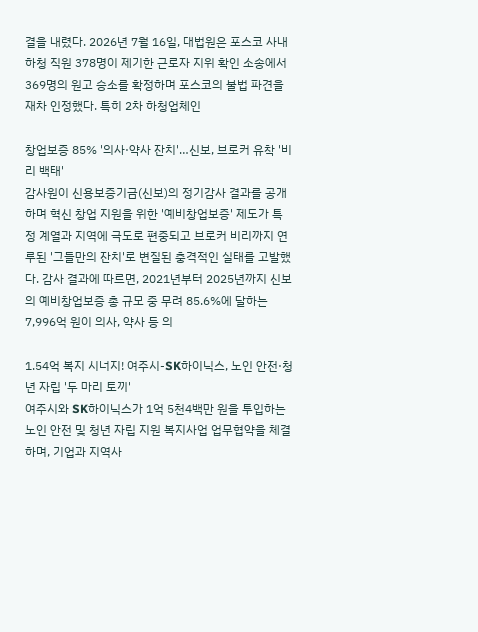결을 내렸다. 2026년 7월 16일, 대법원은 포스코 사내 하청 직원 378명이 제기한 근로자 지위 확인 소송에서 369명의 원고 승소를 확정하며 포스코의 불법 파견을 재차 인정했다. 특히 2차 하청업체인

창업보증 85% '의사·약사 잔치'…신보, 브로커 유착 '비리 백태'
감사원이 신용보증기금(신보)의 정기감사 결과를 공개하며 혁신 창업 지원을 위한 '예비창업보증' 제도가 특정 계열과 지역에 극도로 편중되고 브로커 비리까지 연루된 '그들만의 잔치'로 변질된 충격적인 실태를 고발했다. 감사 결과에 따르면, 2021년부터 2025년까지 신보의 예비창업보증 총 규모 중 무려 85.6%에 달하는 7,996억 원이 의사, 약사 등 의

1.54억 복지 시너지! 여주시-SK하이닉스, 노인 안전·청년 자립 '두 마리 토끼'
여주시와 SK하이닉스가 1억 5천4백만 원을 투입하는 노인 안전 및 청년 자립 지원 복지사업 업무협약을 체결하며, 기업과 지역사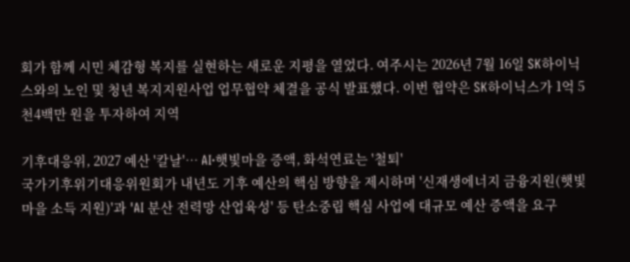회가 함께 시민 체감형 복지를 실현하는 새로운 지평을 열었다. 여주시는 2026년 7월 16일 SK하이닉스와의 노인 및 청년 복지지원사업 업무협약 체결을 공식 발표했다. 이번 협약은 SK하이닉스가 1억 5천4백만 원을 투자하여 지역

기후대응위, 2027 예산 '칼날'… AI·햇빛마을 증액, 화석연료는 '철퇴'
국가기후위기대응위원회가 내년도 기후 예산의 핵심 방향을 제시하며 '신재생에너지 금융지원(햇빛마을 소득 지원)'과 'AI 분산 전력망 산업육성' 등 탄소중립 핵심 사업에 대규모 예산 증액을 요구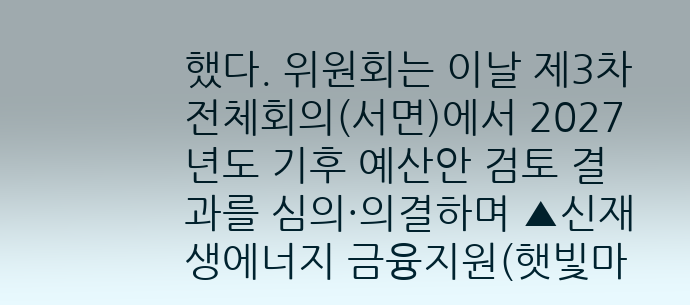했다. 위원회는 이날 제3차 전체회의(서면)에서 2027년도 기후 예산안 검토 결과를 심의·의결하며 ▲신재생에너지 금융지원(햇빛마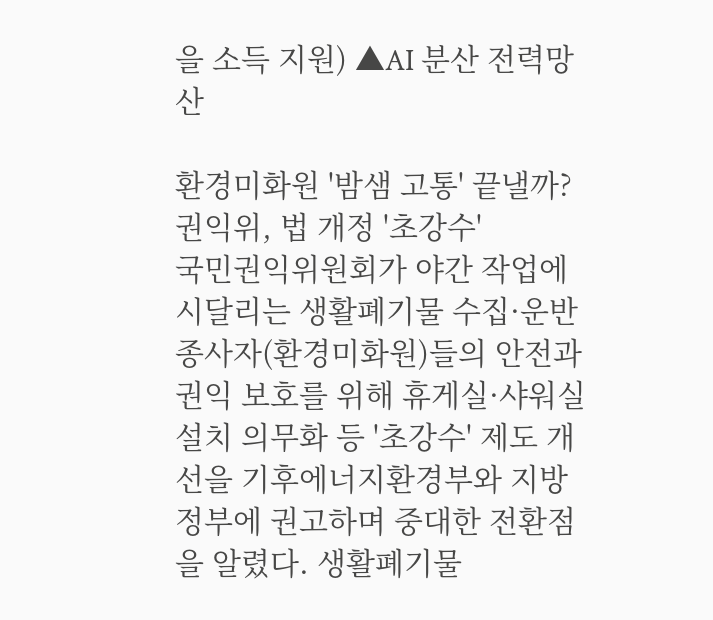을 소득 지원) ▲AI 분산 전력망 산

환경미화원 '밤샘 고통' 끝낼까? 권익위, 법 개정 '초강수'
국민권익위원회가 야간 작업에 시달리는 생활폐기물 수집·운반 종사자(환경미화원)들의 안전과 권익 보호를 위해 휴게실·샤워실 설치 의무화 등 '초강수' 제도 개선을 기후에너지환경부와 지방정부에 권고하며 중대한 전환점을 알렸다. 생활폐기물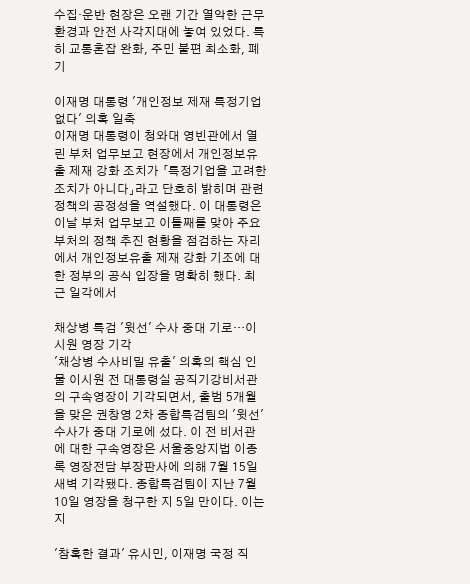수집·운반 현장은 오랜 기간 열악한 근무 환경과 안전 사각지대에 놓여 있었다. 특히 교통혼잡 완화, 주민 불편 최소화, 폐기

이재명 대통령 '개인정보 제재 특정기업 없다' 의혹 일축
이재명 대통령이 청와대 영빈관에서 열린 부처 업무보고 현장에서 개인정보유출 제재 강화 조치가 「특정기업을 고려한 조치가 아니다」라고 단호히 밝히며 관련 정책의 공정성을 역설했다. 이 대통령은 이날 부처 업무보고 이틀째를 맞아 주요 부처의 정책 추진 현황을 점검하는 자리에서 개인정보유출 제재 강화 기조에 대한 정부의 공식 입장을 명확히 했다. 최근 일각에서

채상병 특검 '윗선' 수사 중대 기로…이시원 영장 기각
'채상병 수사비밀 유출' 의혹의 핵심 인물 이시원 전 대통령실 공직기강비서관의 구속영장이 기각되면서, 출범 5개월을 맞은 권창영 2차 종합특검팀의 '윗선' 수사가 중대 기로에 섰다. 이 전 비서관에 대한 구속영장은 서울중앙지법 이종록 영장전담 부장판사에 의해 7월 15일 새벽 기각됐다. 종합특검팀이 지난 7월 10일 영장을 청구한 지 5일 만이다. 이는 지

'참혹한 결과' 유시민, 이재명 국정 직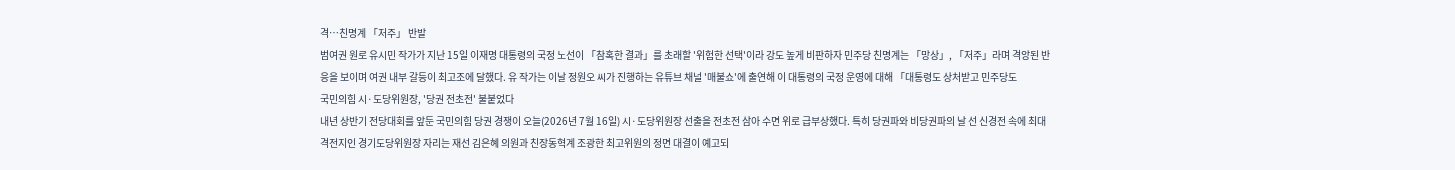격…친명계 「저주」 반발
범여권 원로 유시민 작가가 지난 15일 이재명 대통령의 국정 노선이 「참혹한 결과」를 초래할 '위험한 선택'이라 강도 높게 비판하자 민주당 친명계는 「망상」, 「저주」라며 격앙된 반응을 보이며 여권 내부 갈등이 최고조에 달했다. 유 작가는 이날 정원오 씨가 진행하는 유튜브 채널 '매불쇼'에 출연해 이 대통령의 국정 운영에 대해 「대통령도 상처받고 민주당도
국민의힘 시·도당위원장, '당권 전초전' 불붙었다
내년 상반기 전당대회를 앞둔 국민의힘 당권 경쟁이 오늘(2026년 7월 16일) 시·도당위원장 선출을 전초전 삼아 수면 위로 급부상했다. 특히 당권파와 비당권파의 날 선 신경전 속에 최대 격전지인 경기도당위원장 자리는 재선 김은혜 의원과 친장동혁계 조광한 최고위원의 정면 대결이 예고되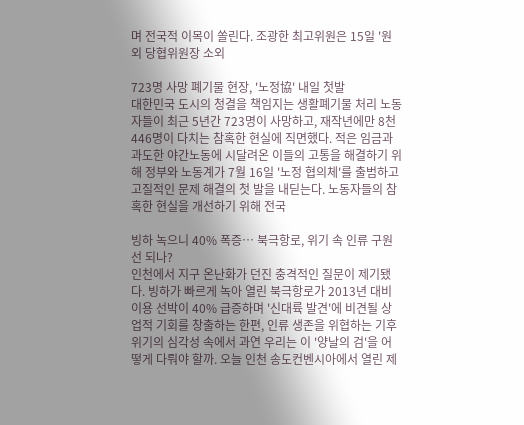며 전국적 이목이 쏠린다. 조광한 최고위원은 15일 '원외 당협위원장 소외

723명 사망 폐기물 현장, '노정協' 내일 첫발
대한민국 도시의 청결을 책임지는 생활폐기물 처리 노동자들이 최근 5년간 723명이 사망하고, 재작년에만 8천446명이 다치는 참혹한 현실에 직면했다. 적은 임금과 과도한 야간노동에 시달려온 이들의 고통을 해결하기 위해 정부와 노동계가 7월 16일 '노정 협의체'를 출범하고 고질적인 문제 해결의 첫 발을 내딛는다. 노동자들의 참혹한 현실을 개선하기 위해 전국

빙하 녹으니 40% 폭증… 북극항로, 위기 속 인류 구원선 되나?
인천에서 지구 온난화가 던진 충격적인 질문이 제기됐다. 빙하가 빠르게 녹아 열린 북극항로가 2013년 대비 이용 선박이 40% 급증하며 '신대륙 발견'에 비견될 상업적 기회를 창출하는 한편, 인류 생존을 위협하는 기후 위기의 심각성 속에서 과연 우리는 이 '양날의 검'을 어떻게 다뤄야 할까. 오늘 인천 송도컨벤시아에서 열린 제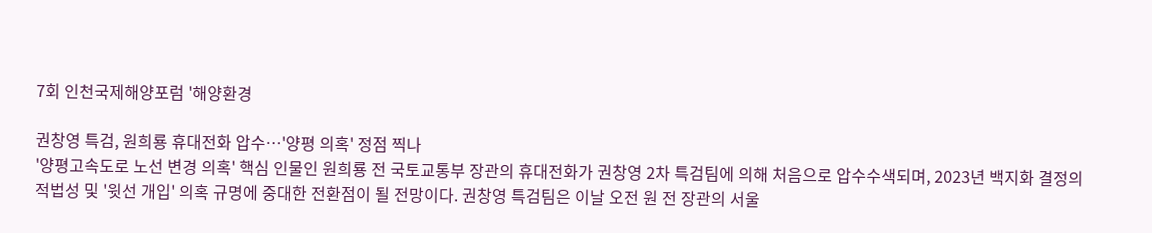7회 인천국제해양포럼 '해양환경

권창영 특검, 원희룡 휴대전화 압수…'양평 의혹' 정점 찍나
'양평고속도로 노선 변경 의혹' 핵심 인물인 원희룡 전 국토교통부 장관의 휴대전화가 권창영 2차 특검팀에 의해 처음으로 압수수색되며, 2023년 백지화 결정의 적법성 및 '윗선 개입' 의혹 규명에 중대한 전환점이 될 전망이다. 권창영 특검팀은 이날 오전 원 전 장관의 서울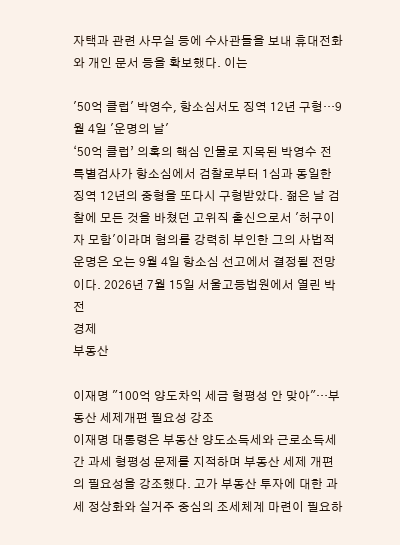자택과 관련 사무실 등에 수사관들을 보내 휴대전화와 개인 문서 등을 확보했다. 이는

'50억 클럽' 박영수, 항소심서도 징역 12년 구형…9월 4일 '운명의 날'
‘50억 클럽’ 의혹의 핵심 인물로 지목된 박영수 전 특별검사가 항소심에서 검찰로부터 1심과 동일한 징역 12년의 중형을 또다시 구형받았다. 젊은 날 검찰에 모든 것을 바쳤던 고위직 출신으로서 '허구이자 모함'이라며 혐의를 강력히 부인한 그의 사법적 운명은 오는 9월 4일 항소심 선고에서 결정될 전망이다. 2026년 7월 15일 서울고등법원에서 열린 박 전
경제
부동산

이재명 "100억 양도차익 세금 형평성 안 맞아"…부동산 세제개편 필요성 강조
이재명 대통령은 부동산 양도소득세와 근로소득세 간 과세 형평성 문제를 지적하며 부동산 세제 개편의 필요성을 강조했다. 고가 부동산 투자에 대한 과세 정상화와 실거주 중심의 조세체계 마련이 필요하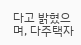다고 밝혔으며, 다주택자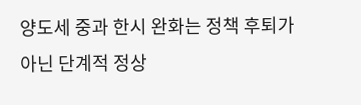양도세 중과 한시 완화는 정책 후퇴가 아닌 단계적 정상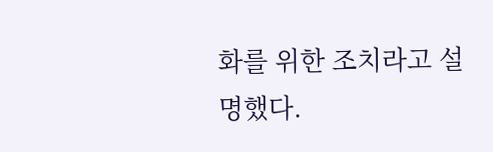화를 위한 조치라고 설명했다.